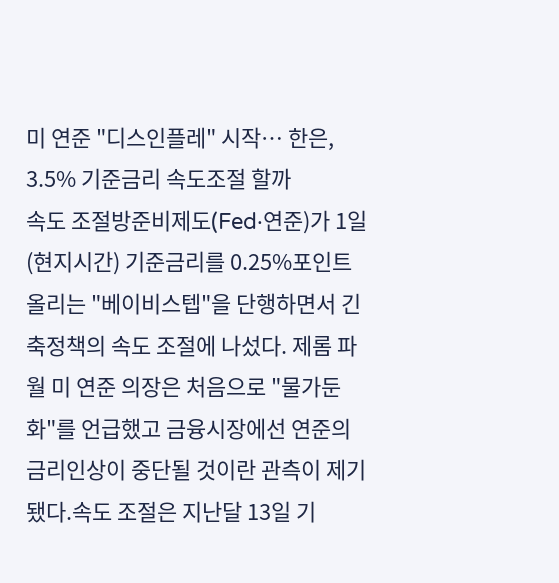미 연준 "디스인플레" 시작… 한은, 3.5% 기준금리 속도조절 할까
속도 조절방준비제도(Fed·연준)가 1일(현지시간) 기준금리를 0.25%포인트 올리는 "베이비스텝"을 단행하면서 긴축정책의 속도 조절에 나섰다. 제롬 파월 미 연준 의장은 처음으로 "물가둔화"를 언급했고 금융시장에선 연준의 금리인상이 중단될 것이란 관측이 제기됐다.속도 조절은 지난달 13일 기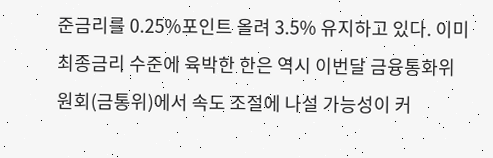준금리를 0.25%포인트 올려 3.5% 유지하고 있다. 이미 최종금리 수준에 육박한 한은 역시 이번달 금융통화위원회(금통위)에서 속도 조절에 나설 가능성이 커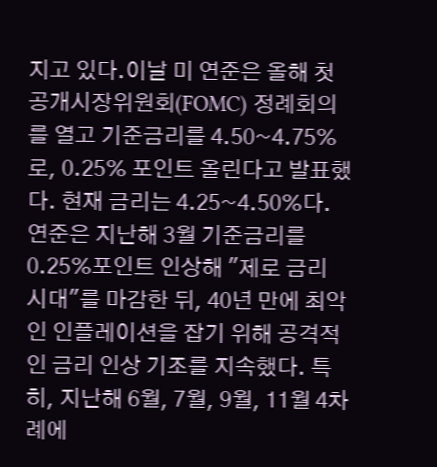지고 있다.이날 미 연준은 올해 첫 공개시장위원회(FOMC) 정례회의를 열고 기준금리를 4.50~4.75%로, 0.25% 포인트 올린다고 발표했다. 현재 금리는 4.25~4.50%다.연준은 지난해 3월 기준금리를 0.25%포인트 인상해 "제로 금리 시대"를 마감한 뒤, 40년 만에 최악인 인플레이션을 잡기 위해 공격적인 금리 인상 기조를 지속했다. 특히, 지난해 6월, 7월, 9월, 11월 4차례에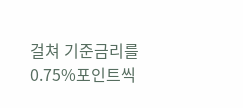걸쳐 기준금리를 0.75%포인트씩